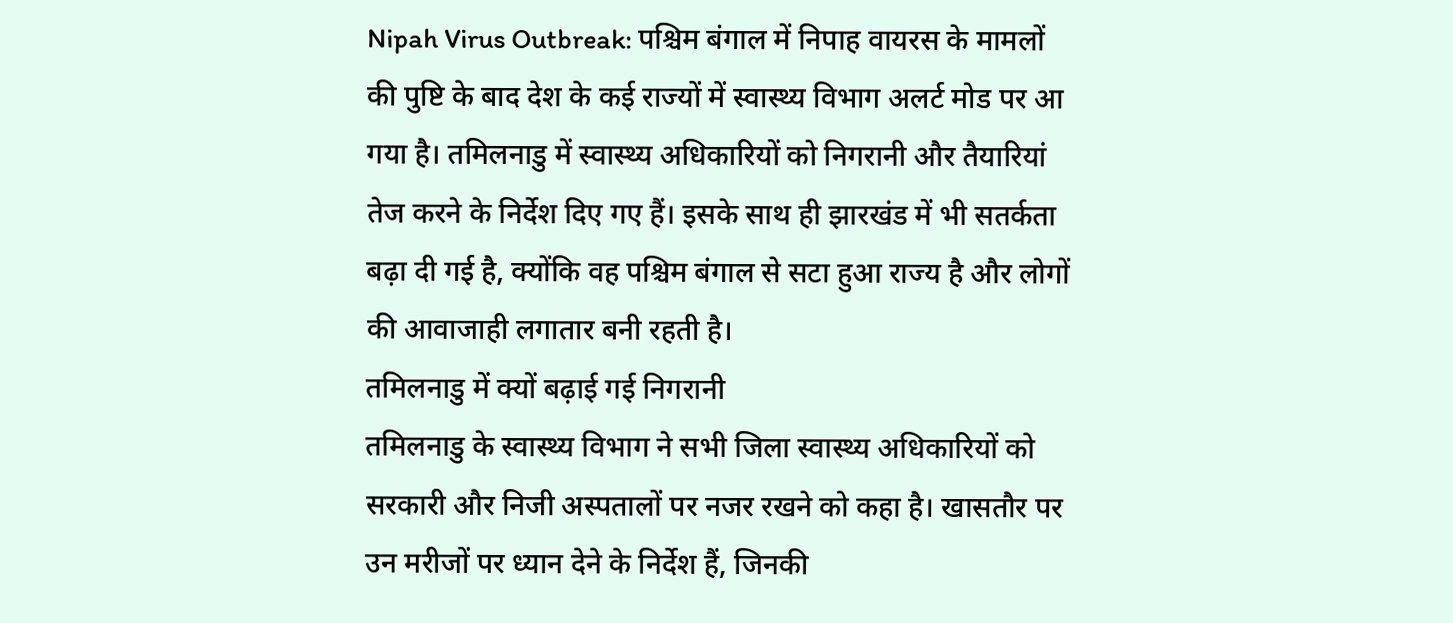Nipah Virus Outbreak: पश्चिम बंगाल में निपाह वायरस के मामलों की पुष्टि के बाद देश के कई राज्यों में स्वास्थ्य विभाग अलर्ट मोड पर आ गया है। तमिलनाडु में स्वास्थ्य अधिकारियों को निगरानी और तैयारियां तेज करने के निर्देश दिए गए हैं। इसके साथ ही झारखंड में भी सतर्कता बढ़ा दी गई है, क्योंकि वह पश्चिम बंगाल से सटा हुआ राज्य है और लोगों की आवाजाही लगातार बनी रहती है।
तमिलनाडु में क्यों बढ़ाई गई निगरानी
तमिलनाडु के स्वास्थ्य विभाग ने सभी जिला स्वास्थ्य अधिकारियों को सरकारी और निजी अस्पतालों पर नजर रखने को कहा है। खासतौर पर उन मरीजों पर ध्यान देने के निर्देश हैं, जिनकी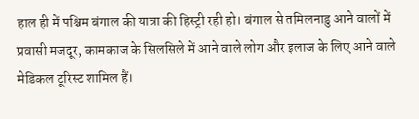हाल ही में पश्चिम बंगाल की यात्रा की हिस्ट्री रही हो। बंगाल से तमिलनाडु आने वालों में प्रवासी मजदूर, कामकाज के सिलसिले में आने वाले लोग और इलाज के लिए आने वाले मेडिकल टूरिस्ट शामिल हैं।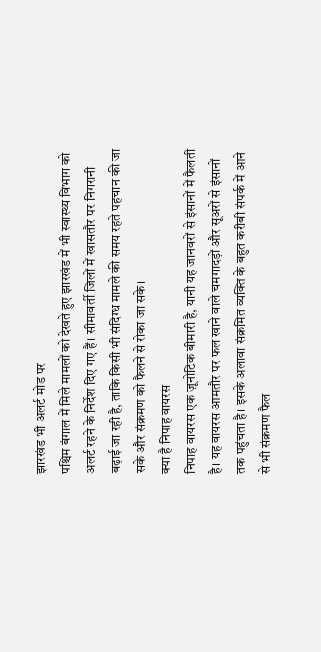झारखंड भी अलर्ट मोड पर
पश्चिम बंगाल में मिले मामलों को देखते हुए झारखंड में भी स्वास्थ्य विभाग को अलर्ट रहने के निर्देश दिए गए हैं। सीमावर्ती जिलों में खासतौर पर निगरानी बढ़ाई जा रही है, ताकि किसी भी संदिग्ध मामले की समय रहते पहचान की जा सके और संक्रमण को फैलने से रोका जा सके।
क्या है निपाह वायरस
निपाह वायरस एक ज़ूनोटिक बीमारी है, यानी यह जानवरों से इंसानों में फैलती है। यह वायरस आमतौर पर फल खाने वाले चमगादड़ों और सूअरों से इंसानों तक पहुंचता है। इसके अलावा संक्रमित व्यक्ति के बहुत करीबी संपर्क में आने से भी संक्रमण फैल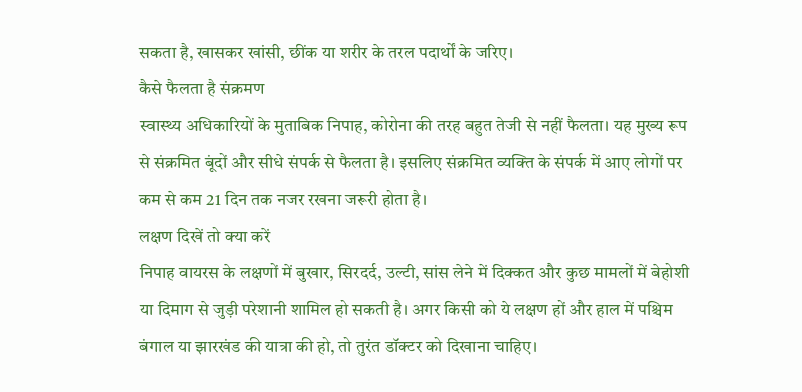सकता है, खासकर खांसी, छींक या शरीर के तरल पदार्थों के जरिए।
कैसे फैलता है संक्रमण
स्वास्थ्य अधिकारियों के मुताबिक निपाह, कोरोना की तरह बहुत तेजी से नहीं फैलता। यह मुख्य रूप से संक्रमित बूंदों और सीधे संपर्क से फैलता है। इसलिए संक्रमित व्यक्ति के संपर्क में आए लोगों पर कम से कम 21 दिन तक नजर रखना जरूरी होता है।
लक्षण दिखें तो क्या करें
निपाह वायरस के लक्षणों में बुखार, सिरदर्द, उल्टी, सांस लेने में दिक्कत और कुछ मामलों में बेहोशी या दिमाग से जुड़ी परेशानी शामिल हो सकती है। अगर किसी को ये लक्षण हों और हाल में पश्चिम बंगाल या झारखंड की यात्रा की हो, तो तुरंत डॉक्टर को दिखाना चाहिए।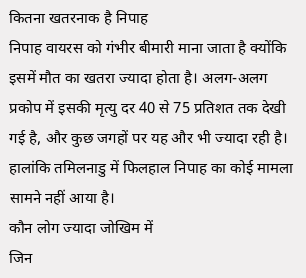कितना खतरनाक है निपाह
निपाह वायरस को गंभीर बीमारी माना जाता है क्योंकि इसमें मौत का खतरा ज्यादा होता है। अलग-अलग प्रकोप में इसकी मृत्यु दर 40 से 75 प्रतिशत तक देखी गई है, और कुछ जगहों पर यह और भी ज्यादा रही है। हालांकि तमिलनाडु में फिलहाल निपाह का कोई मामला सामने नहीं आया है।
कौन लोग ज्यादा जोखिम में
जिन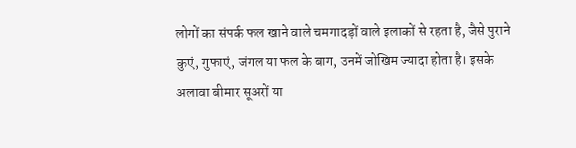लोगों का संपर्क फल खाने वाले चमगादड़ों वाले इलाकों से रहता है, जैसे पुराने कुएं, गुफाएं, जंगल या फल के बाग, उनमें जोखिम ज्यादा होता है। इसके अलावा बीमार सूअरों या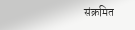संक्रमित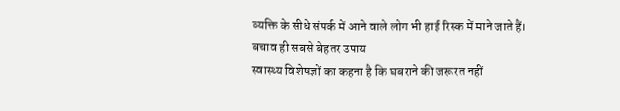व्यक्ति के सीधे संपर्क में आने वाले लोग भी हाई रिस्क में माने जाते हैं।
बचाव ही सबसे बेहतर उपाय
स्वास्थ्य विशेषज्ञों का कहना है कि घबराने की जरूरत नहीं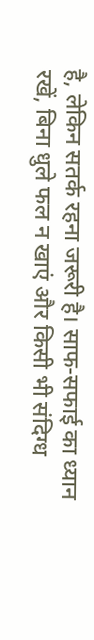है, लेकिन सतर्क रहना जरूरी है। साफ-सफाई का ध्यान रखें, बिना धुले फल न खाएं और किसी भी संदिग्ध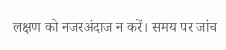लक्षण को नजरअंदाज न करें। समय पर जांच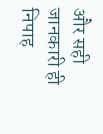और सही जानकारी ही निपाह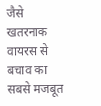जैसे खतरनाक वायरस से बचाव का सबसे मजबूत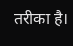तरीका है।